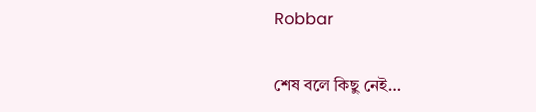Robbar

শেষ বলে কিছু নেই…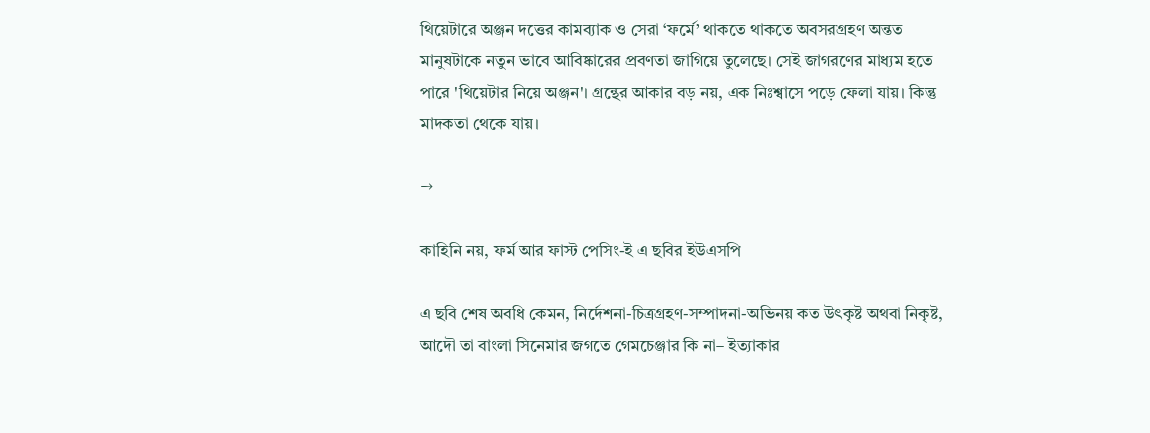থিয়েটারে অঞ্জন দত্তের কামব্যাক ও সেরা ‘ফর্মে’ থাকতে থাকতে অবসরগ্রহণ অন্তত মানুষটাকে নতুন ভাবে আবিষ্কারের প্রবণতা জাগিয়ে তুলেছে। সেই জাগরণের মাধ্যম হতে পারে 'থিয়েটার নিয়ে অঞ্জন'। গ্রন্থের আকার বড় নয়, এক নিঃশ্বাসে পড়ে ফেলা যায়। কিন্তু মাদকতা থেকে যায়।

→

কাহিনি নয়, ফর্ম আর ফাস্ট পেসিং-ই এ ছবির ইউএসপি

এ ছবি শেষ অবধি কেমন, নির্দেশনা-চিত্রগ্রহণ-সম্পাদনা-অভিনয় কত উৎকৃষ্ট অথবা নিকৃষ্ট, আদৌ তা বাংলা সিনেমার জগতে গেমচেঞ্জার কি না– ইত্যাকার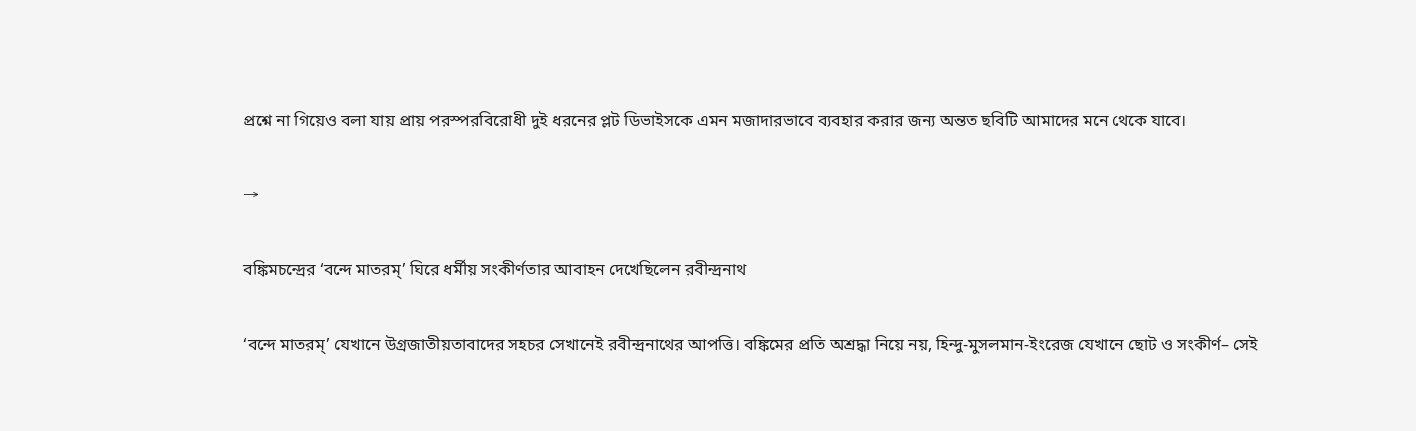প্রশ্নে না গিয়েও বলা যায় প্রায় পরস্পরবিরোধী দুই ধরনের প্লট ডিভাইসকে এমন মজাদারভাবে ব্যবহার করার জন্য অন্তত ছবিটি আমাদের মনে থেকে যাবে।

→

বঙ্কিমচন্দ্রের ‘বন্দে মাতরম্‌’ ঘিরে ধর্মীয় সংকীর্ণতার আবাহন দেখেছিলেন রবীন্দ্রনাথ

‘বন্দে মাতরম্‌’ যেখানে উগ্রজাতীয়তাবাদের সহচর সেখানেই রবীন্দ্রনাথের আপত্তি। বঙ্কিমের প্রতি অশ্রদ্ধা নিয়ে নয়, হিন্দু-মুসলমান-ইংরেজ যেখানে ছোট ও সংকীর্ণ– সেই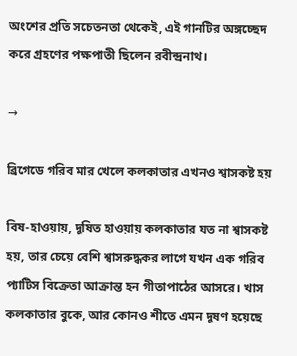অংশের প্রতি সচেতনতা থেকেই, এই গানটির অঙ্গচ্ছেদ করে গ্রহণের পক্ষপাতী ছিলেন রবীন্দ্রনাথ।

→

ব্রিগেডে গরিব মার খেলে কলকাতার এখনও শ্বাসকষ্ট হয়

বিষ-হাওয়ায়, দূষিত হাওয়ায় কলকাতার যত না শ্বাসকষ্ট হয়, তার চেয়ে বেশি শ্বাসরুদ্ধকর লাগে যখন এক গরিব প্যাটিস বিক্রেতা আক্রান্ত হন গীতাপাঠের আসরে। খাস কলকাতার বুকে, আর কোনও শীতে এমন দূষণ হয়েছে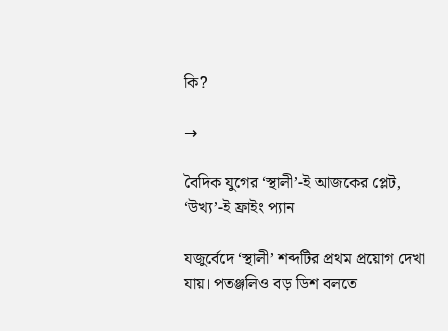কি?

→

বৈদিক যুগের ‘স্থালী’-ই আজকের প্লেট, ‘উখ্য’-ই ফ্রাইং প্যান

যজুর্বেদে ‘স্থালী’ শব্দটির প্রথম প্রয়োগ দেখা যায়। পতঞ্জলিও বড় ডিশ বলতে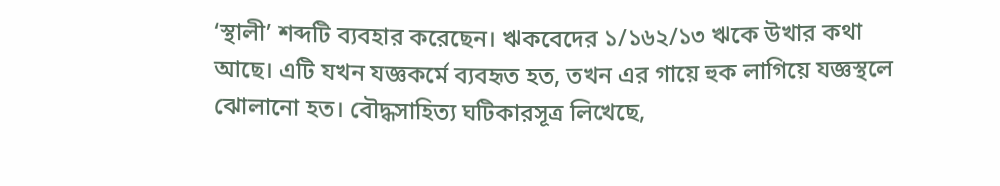‘স্থালী’ শব্দটি ব্যবহার করেছেন। ঋকবেদের ১/১৬২/১৩ ঋকে উখার কথা আছে। এটি যখন যজ্ঞকর্মে ব্যবহৃত হত, তখন এর গায়ে হুক লাগিয়ে যজ্ঞস্থলে ঝোলানো হত। বৌদ্ধসাহিত্য ঘটিকারসূত্র লিখেছে,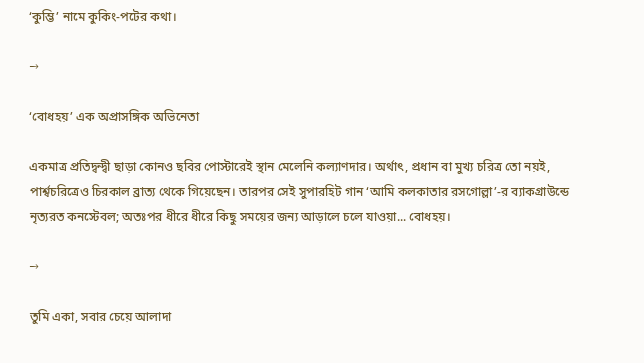‘কুম্ভি’ নামে কুকিং-পটের কথা।

→

‘বোধহয়’ এক অপ্রাসঙ্গিক অভিনেতা

একমাত্র প্রতিদ্বন্দ্বী ছাড়া কোনও ছবির পোস্টারেই স্থান মেলেনি কল্যাণদার। অর্থাৎ, প্রধান বা মুখ্য চরিত্র তো নয়ই, পার্শ্বচরিত্রেও চিরকাল ব্রাত্য থেকে গিয়েছেন। তারপর সেই সুপারহিট গান ‘আমি কলকাতার রসগোল্লা’-র ব্যাকগ্রাউন্ডে নৃত্যরত কনস্টেবল; অতঃপর ধীরে ধীরে কিছু সময়ের জন্য আড়ালে চলে যাওয়া... বোধহয়।

→

তুমি একা, সবার চেয়ে আলাদা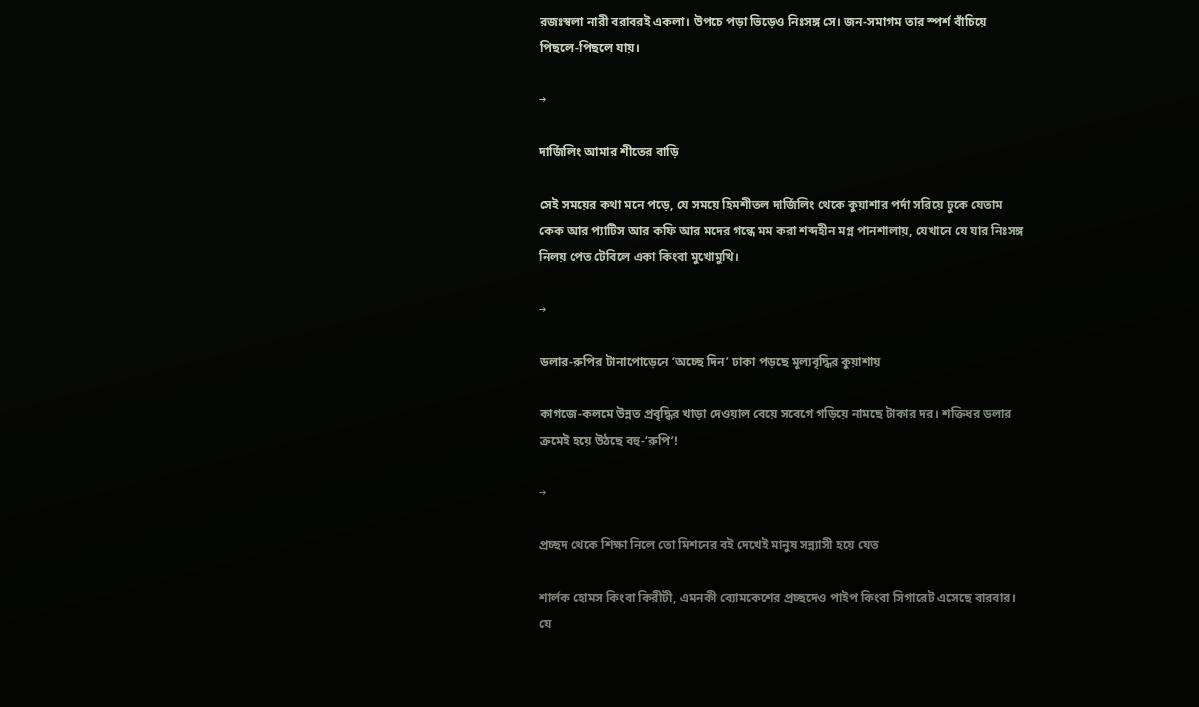রজঃস্বলা নারী বরাবরই একলা। উপচে পড়া ভিড়েও নিঃসঙ্গ সে। জন-সমাগম তার স্পর্শ বাঁচিয়ে পিছলে-পিছলে যায়।

→

দার্জিলিং আমার শীতের বাড়ি

সেই সময়ের কথা মনে পড়ে, যে সময়ে হিমশীতল দার্জিলিং থেকে কুয়াশার পর্দা সরিয়ে ঢুকে যেতাম কেক আর প্যাটিস আর কফি আর মদের গন্ধে মম করা শব্দহীন মগ্ন পানশালায়, যেখানে যে যার নিঃসঙ্গ নিলয় পেত টেবিলে একা কিংবা মুখোমুখি।

→

ডলার-রুপির টানাপোড়েনে ‘অচ্ছে দিন’ ঢাকা পড়ছে মূল্যবৃদ্ধির কুয়াশায়

কাগজে-কলমে উন্নত প্রবৃদ্ধির খাড়া দেওয়াল বেয়ে সবেগে গড়িয়ে নামছে টাকার দর। শক্তিধর ডলার ক্রমেই হয়ে উঠছে বহু-‘রুপি’!

→

প্রচ্ছদ থেকে শিক্ষা নিলে তো মিশনের বই দেখেই মানুষ সন্ন্যাসী হয়ে যেত

শার্লক হোমস কিংবা কিরীটী, এমনকী ব্যোমকেশের প্রচ্ছদেও পাইপ কিংবা সিগারেট এসেছে বারবার। যে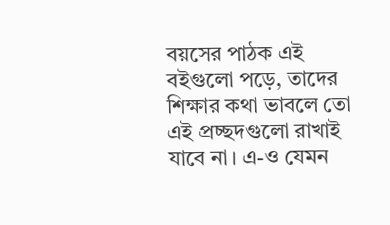বয়সের পাঠক এই বইগুলো পড়ে, তাদের শিক্ষার কথা ভাবলে তো এই প্রচ্ছদগুলো রাখাই যাবে না। এ-ও যেমন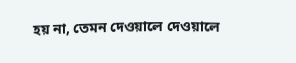হয় না, তেমন দেওয়ালে দেওয়ালে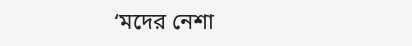‘মদের নেশা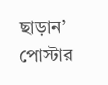ছাড়ান’ পোস্টার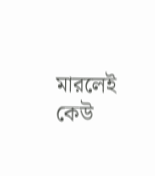মারলেই কেউ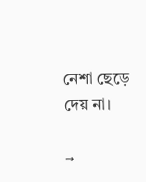নেশা ছেড়ে দেয় না।

→